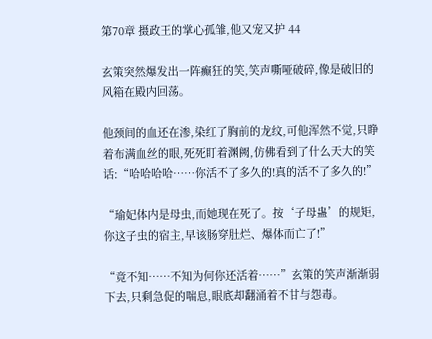第70章 摄政王的掌心孤雏,他又宠又护 44

玄策突然爆发出一阵癫狂的笑,笑声嘶哑破碎,像是破旧的风箱在殿内回荡。

他颈间的血还在渗,染红了胸前的龙纹,可他浑然不觉,只睁着布满血丝的眼,死死盯着渊阙,仿佛看到了什么天大的笑话:“哈哈哈哈……你活不了多久的!真的活不了多久的!”

“瑜妃体内是母虫,而她现在死了。按‘子母蛊’的规矩,你这子虫的宿主,早该肠穿肚烂、爆体而亡了!”

“竟不知……不知为何你还活着……”玄策的笑声渐渐弱下去,只剩急促的喘息,眼底却翻涌着不甘与怨毒。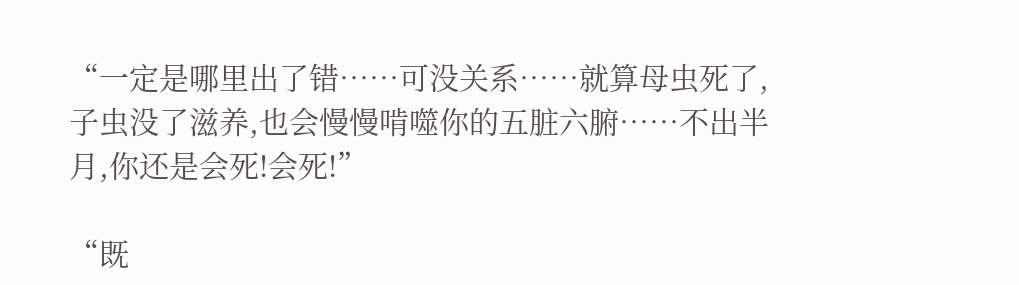“一定是哪里出了错……可没关系……就算母虫死了,子虫没了滋养,也会慢慢啃噬你的五脏六腑……不出半月,你还是会死!会死!”

“既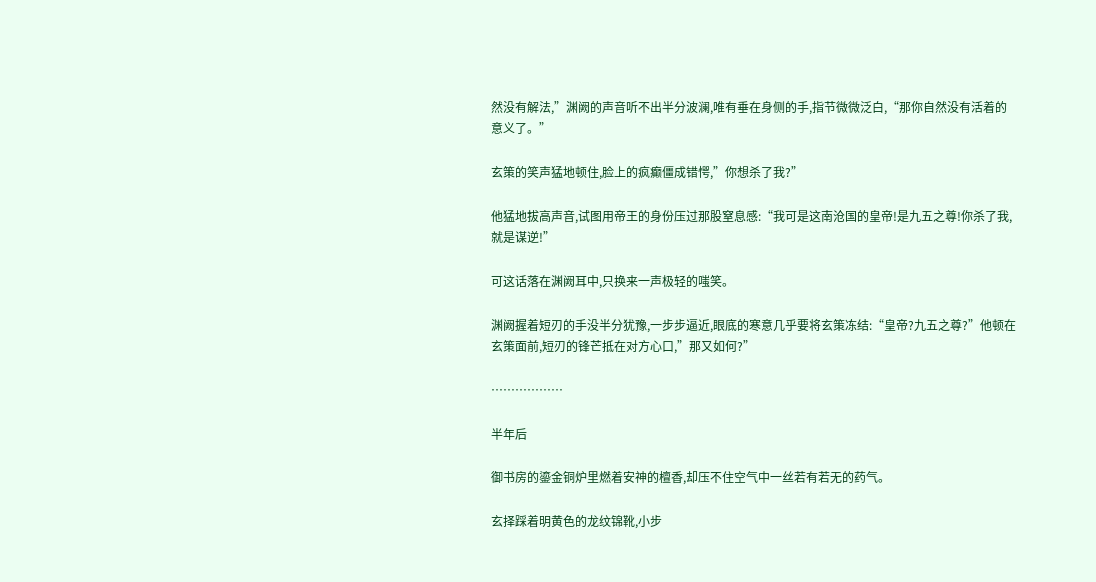然没有解法,”渊阙的声音听不出半分波澜,唯有垂在身侧的手,指节微微泛白,“那你自然没有活着的意义了。”

玄策的笑声猛地顿住,脸上的疯癫僵成错愕,”你想杀了我?”

他猛地拔高声音,试图用帝王的身份压过那股窒息感:“我可是这南沧国的皇帝!是九五之尊!你杀了我,就是谋逆!”

可这话落在渊阙耳中,只换来一声极轻的嗤笑。

渊阙握着短刃的手没半分犹豫,一步步逼近,眼底的寒意几乎要将玄策冻结:“皇帝?九五之尊?”他顿在玄策面前,短刃的锋芒抵在对方心口,”那又如何?”

………………

半年后

御书房的鎏金铜炉里燃着安神的檀香,却压不住空气中一丝若有若无的药气。

玄择踩着明黄色的龙纹锦靴,小步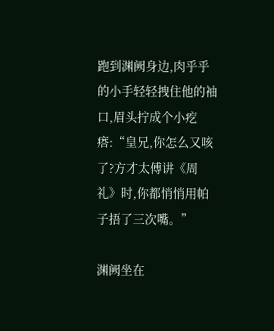跑到渊阙身边,肉乎乎的小手轻轻拽住他的袖口,眉头拧成个小疙瘩:“皇兄,你怎么又咳了?方才太傅讲《周礼》时,你都悄悄用帕子捂了三次嘴。”

渊阙坐在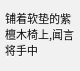铺着软垫的紫檀木椅上,闻言将手中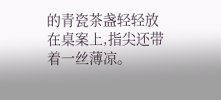的青瓷茶盏轻轻放在桌案上,指尖还带着一丝薄凉。